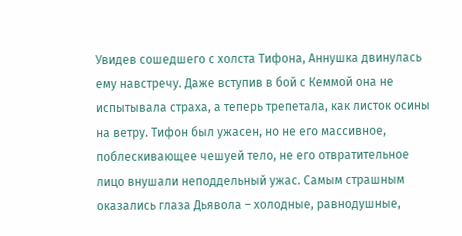Увидев сошедшего с холста Тифона, Аннушка двинулась ему навстречу. Даже вступив в бой с Кеммой она не испытывала страха, а теперь трепетала, как листок осины на ветру. Тифон был ужасен, но не его массивное, поблескивающее чешуей тело, не его отвратительное лицо внушали неподдельный ужас. Самым страшным оказались глаза Дьявола – холодные, равнодушные,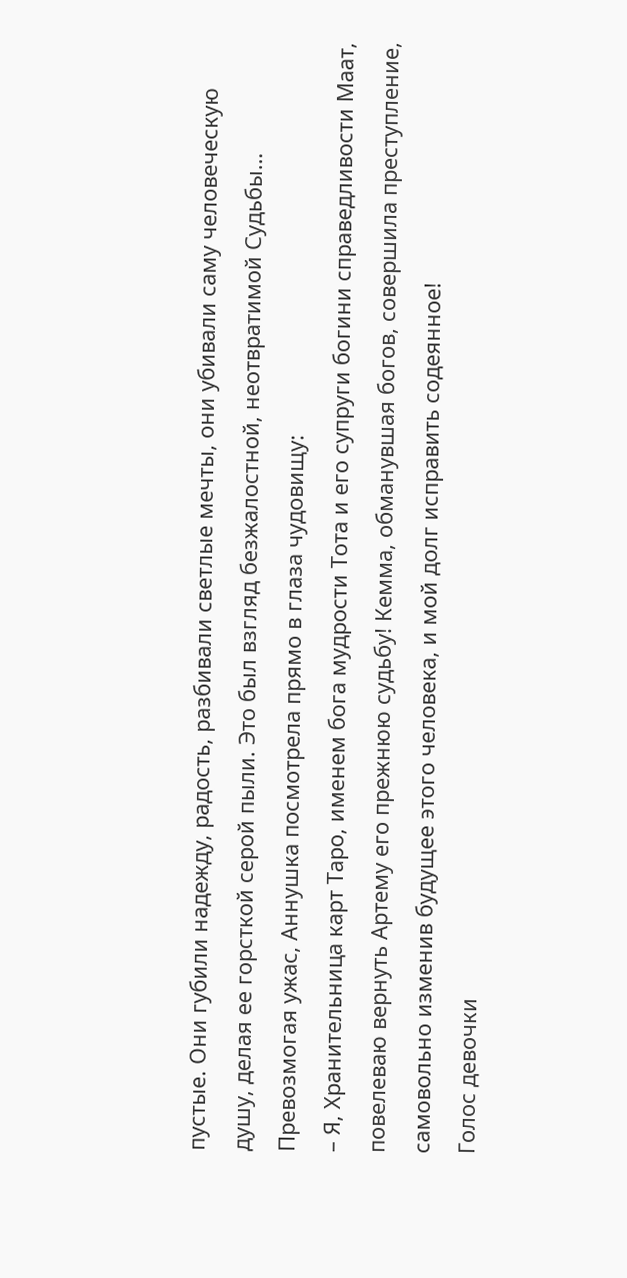пустые. Они губили надежду, радость, разбивали светлые мечты, они убивали саму человеческую душу, делая ее горсткой серой пыли. Это был взгляд безжалостной, неотвратимой Судьбы… Превозмогая ужас, Аннушка посмотрела прямо в глаза чудовищу:
– Я, Хранительница карт Таро, именем бога мудрости Тота и его супруги богини справедливости Маат, повелеваю вернуть Артему его прежнюю судьбу! Кемма, обманувшая богов, совершила преступление, самовольно изменив будущее этого человека, и мой долг исправить содеянное!
Голос девочки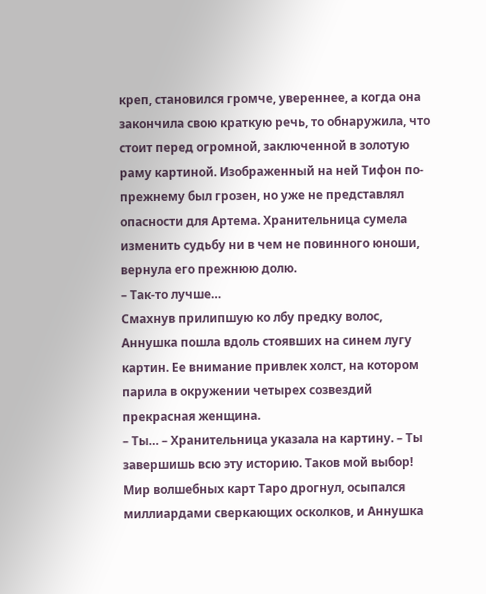креп, становился громче, увереннее, а когда она закончила свою краткую речь, то обнаружила, что стоит перед огромной, заключенной в золотую раму картиной. Изображенный на ней Тифон по-прежнему был грозен, но уже не представлял опасности для Артема. Хранительница сумела изменить судьбу ни в чем не повинного юноши, вернула его прежнюю долю.
– Так-то лучше…
Смахнув прилипшую ко лбу предку волос, Аннушка пошла вдоль стоявших на синем лугу картин. Ее внимание привлек холст, на котором парила в окружении четырех созвездий прекрасная женщина.
– Ты… – Хранительница указала на картину. – Ты завершишь всю эту историю. Таков мой выбор!
Мир волшебных карт Таро дрогнул, осыпался миллиардами сверкающих осколков, и Аннушка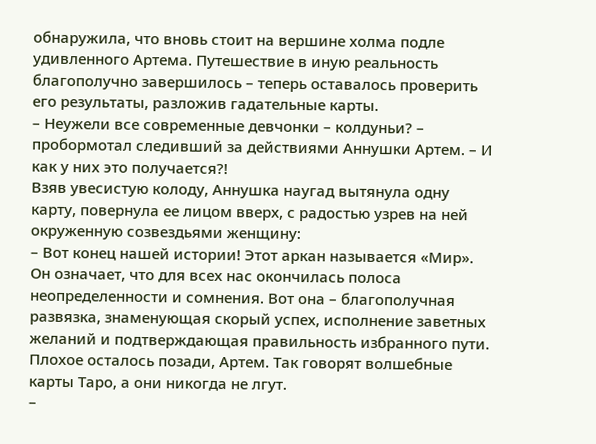обнаружила, что вновь стоит на вершине холма подле удивленного Артема. Путешествие в иную реальность благополучно завершилось – теперь оставалось проверить его результаты, разложив гадательные карты.
– Неужели все современные девчонки – колдуньи? – пробормотал следивший за действиями Аннушки Артем. – И как у них это получается?!
Взяв увесистую колоду, Аннушка наугад вытянула одну карту, повернула ее лицом вверх, с радостью узрев на ней окруженную созвездьями женщину:
– Вот конец нашей истории! Этот аркан называется «Мир». Он означает, что для всех нас окончилась полоса неопределенности и сомнения. Вот она – благополучная развязка, знаменующая скорый успех, исполнение заветных желаний и подтверждающая правильность избранного пути. Плохое осталось позади, Артем. Так говорят волшебные карты Таро, а они никогда не лгут.
–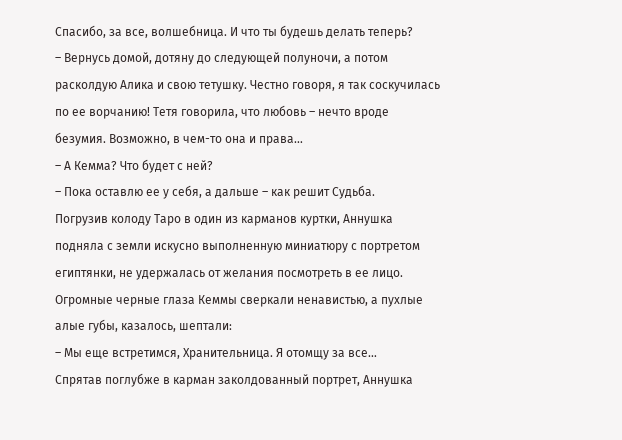Спасибо, за все, волшебница. И что ты будешь делать теперь?
– Вернусь домой, дотяну до следующей полуночи, а потом расколдую Алика и свою тетушку. Честно говоря, я так соскучилась по ее ворчанию! Тетя говорила, что любовь – нечто вроде безумия. Возможно, в чем-то она и права…
– А Кемма? Что будет с ней?
– Пока оставлю ее у себя, а дальше – как решит Судьба.
Погрузив колоду Таро в один из карманов куртки, Аннушка подняла с земли искусно выполненную миниатюру с портретом египтянки, не удержалась от желания посмотреть в ее лицо. Огромные черные глаза Кеммы сверкали ненавистью, а пухлые алые губы, казалось, шептали:
– Мы еще встретимся, Хранительница. Я отомщу за все…
Спрятав поглубже в карман заколдованный портрет, Аннушка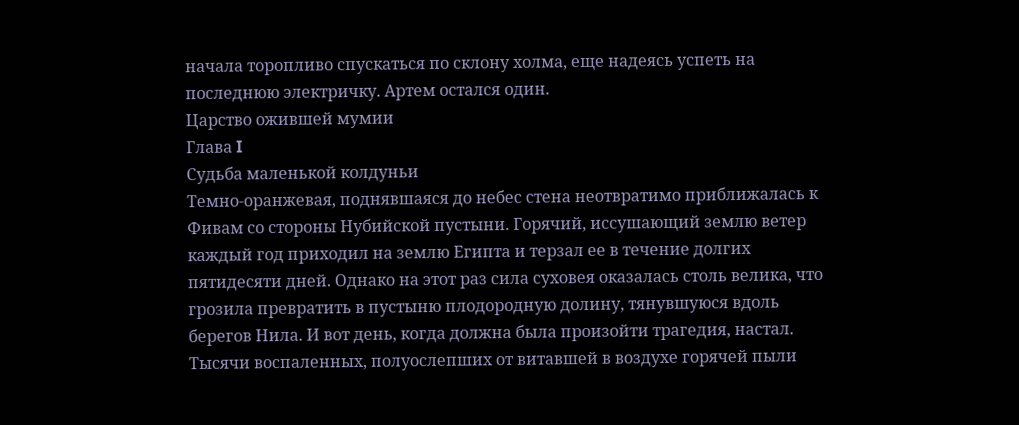начала торопливо спускаться по склону холма, еще надеясь успеть на последнюю электричку. Артем остался один.
Царство ожившей мумии
Глава I
Судьба маленькой колдуньи
Темно-оранжевая, поднявшаяся до небес стена неотвратимо приближалась к Фивам со стороны Нубийской пустыни. Горячий, иссушающий землю ветер каждый год приходил на землю Египта и терзал ее в течение долгих пятидесяти дней. Однако на этот раз сила суховея оказалась столь велика, что грозила превратить в пустыню плодородную долину, тянувшуюся вдоль берегов Нила. И вот день, когда должна была произойти трагедия, настал. Тысячи воспаленных, полуослепших от витавшей в воздухе горячей пыли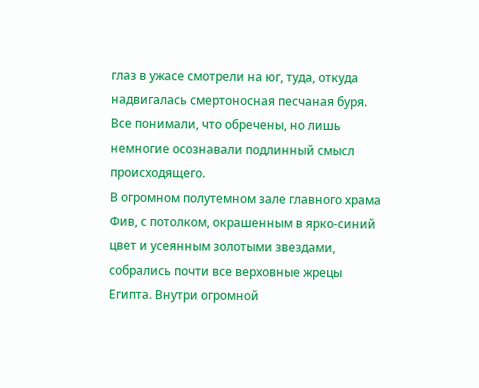глаз в ужасе смотрели на юг, туда, откуда надвигалась смертоносная песчаная буря. Все понимали, что обречены, но лишь немногие осознавали подлинный смысл происходящего.
В огромном полутемном зале главного храма Фив, с потолком, окрашенным в ярко-синий цвет и усеянным золотыми звездами, собрались почти все верховные жрецы Египта. Внутри огромной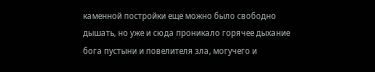каменной постройки еще можно было свободно дышать, но уже и сюда проникало горячее дыхание бога пустыни и повелителя зла, могучего и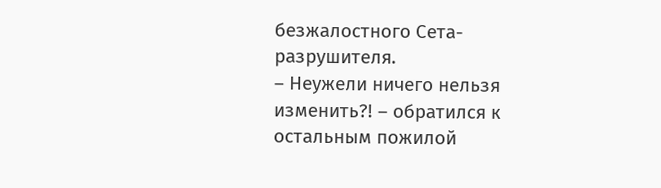безжалостного Сета-разрушителя.
– Неужели ничего нельзя изменить?! – обратился к остальным пожилой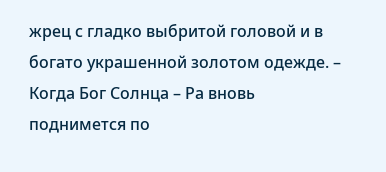жрец с гладко выбритой головой и в богато украшенной золотом одежде. – Когда Бог Солнца – Ра вновь поднимется по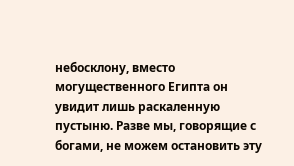небосклону, вместо могущественного Египта он увидит лишь раскаленную пустыню. Разве мы, говорящие с богами, не можем остановить эту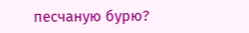песчаную бурю?